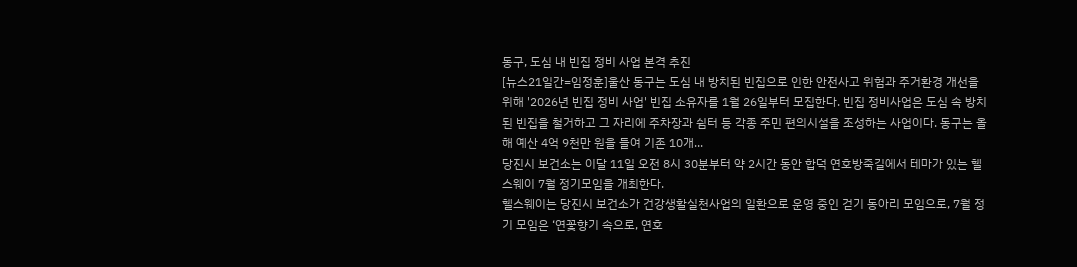동구, 도심 내 빈집 정비 사업 본격 추진
[뉴스21일간=임정훈]울산 동구는 도심 내 방치된 빈집으로 인한 안전사고 위험과 주거환경 개선을 위해 '2026년 빈집 정비 사업' 빈집 소유자를 1월 26일부터 모집한다. 빈집 정비사업은 도심 속 방치된 빈집을 철거하고 그 자리에 주차장과 쉼터 등 각종 주민 편의시설을 조성하는 사업이다. 동구는 올해 예산 4억 9천만 원을 들여 기존 10개...
당진시 보건소는 이달 11일 오전 8시 30분부터 약 2시간 동안 합덕 연호방죽길에서 테마가 있는 헬스웨이 7월 정기모임을 개최한다.
헬스웨이는 당진시 보건소가 건강생활실천사업의 일환으로 운영 중인 걷기 동아리 모임으로, 7월 정기 모임은 ‘연꽃향기 속으로, 연호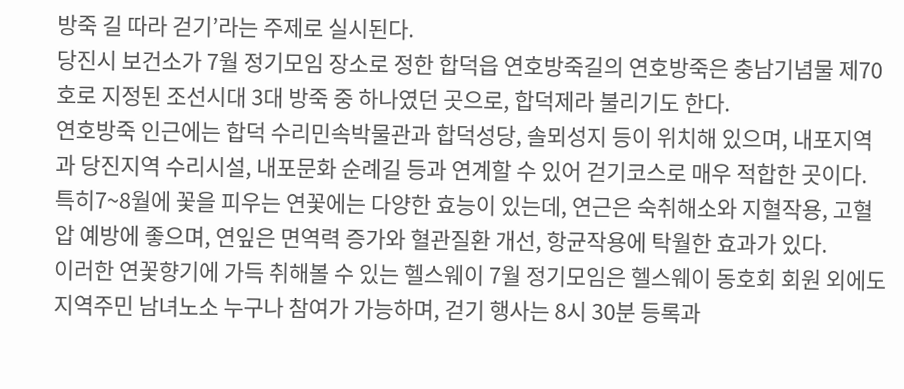방죽 길 따라 걷기’라는 주제로 실시된다.
당진시 보건소가 7월 정기모임 장소로 정한 합덕읍 연호방죽길의 연호방죽은 충남기념물 제70호로 지정된 조선시대 3대 방죽 중 하나였던 곳으로, 합덕제라 불리기도 한다.
연호방죽 인근에는 합덕 수리민속박물관과 합덕성당, 솔뫼성지 등이 위치해 있으며, 내포지역과 당진지역 수리시설, 내포문화 순례길 등과 연계할 수 있어 걷기코스로 매우 적합한 곳이다.
특히7~8월에 꽃을 피우는 연꽃에는 다양한 효능이 있는데, 연근은 숙취해소와 지혈작용, 고혈압 예방에 좋으며, 연잎은 면역력 증가와 혈관질환 개선, 항균작용에 탁월한 효과가 있다.
이러한 연꽃향기에 가득 취해볼 수 있는 헬스웨이 7월 정기모임은 헬스웨이 동호회 회원 외에도 지역주민 남녀노소 누구나 참여가 가능하며, 걷기 행사는 8시 30분 등록과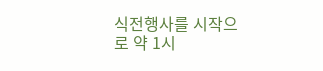식전행사를 시작으로 약 1시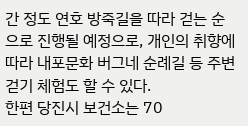간 정도 연호 방죽길을 따라 걷는 순으로 진행될 예정으로, 개인의 취향에 따라 내포문화 버그네 순례길 등 주변 걷기 체험도 할 수 있다.
한편 당진시 보건소는 70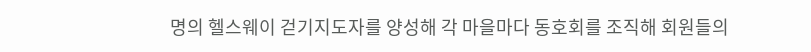명의 헬스웨이 걷기지도자를 양성해 각 마을마다 동호회를 조직해 회원들의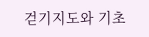걷기지도와 기초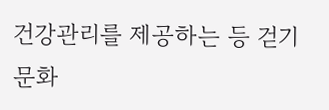건강관리를 제공하는 등 걷기문화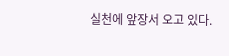실천에 앞장서 오고 있다.